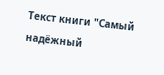Текст книги "Самый надёжный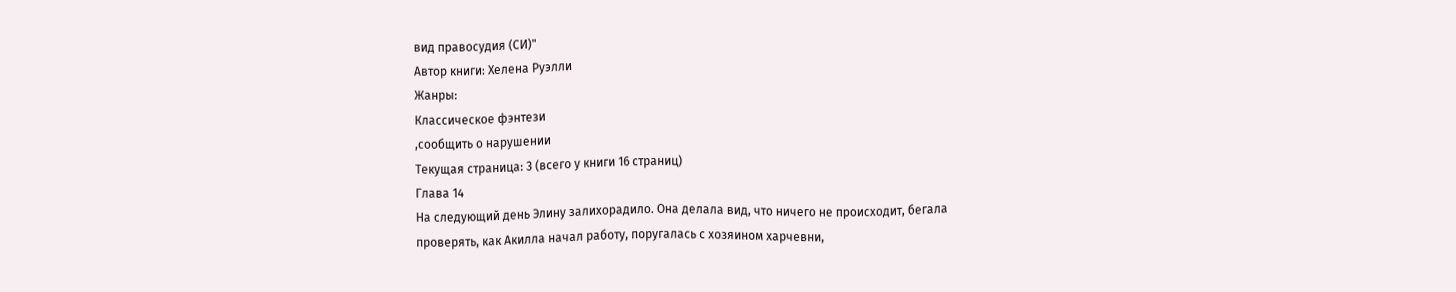вид правосудия (СИ)"
Автор книги: Хелена Руэлли
Жанры:
Классическое фэнтези
,сообщить о нарушении
Текущая страница: 3 (всего у книги 16 страниц)
Глава 14
На следующий день Элину залихорадило. Она делала вид, что ничего не происходит, бегала проверять, как Акилла начал работу, поругалась с хозяином харчевни,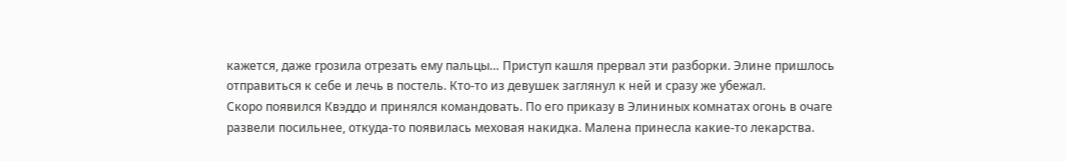кажется, даже грозила отрезать ему пальцы… Приступ кашля прервал эти разборки. Элине пришлось отправиться к себе и лечь в постель. Кто-то из девушек заглянул к ней и сразу же убежал.
Скоро появился Квэддо и принялся командовать. По его приказу в Элининых комнатах огонь в очаге развели посильнее, откуда-то появилась меховая накидка. Малена принесла какие-то лекарства.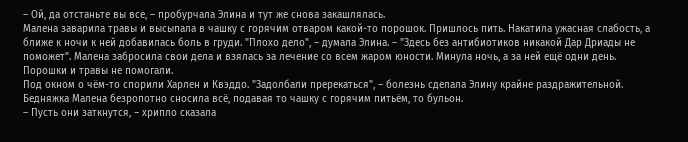– Ой, да отстаньте вы все, – пробурчала Элина и тут же снова закашлялась.
Малена заварила травы и высыпала в чашку с горячим отваром какой-то порошок. Пришлось пить. Накатила ужасная слабость, а ближе к ночи к ней добавилась боль в груди. "Плохо дело", – думала Элина. – "Здесь без антибиотиков никакой Дар Дриады не поможет". Малена забросила свои дела и взялась за лечение со всем жаром юности. Минула ночь, а за ней ещё одни день. Порошки и травы не помогали.
Под окном о чём-то спорили Харлен и Квэддо. "Задолбали пререкаться", – болезнь сделала Элину крайне раздражительной. Бедняжка Малена безропотно сносила всё, подавая то чашку с горячим питьём, то бульон.
– Пусть они заткнутся, – хрипло сказала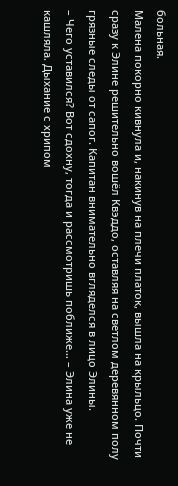больная.
Малена покорно кивнула и, накинув на плечи платок, вышла на крыльцо. Почти сразу к Элине решительно вошёл Квэддо, оставляя на светлом деревянном полу грязные следы от сапог. Капитан внимательно вгляделся в лицо Элины.
– Чего уставился? Вот сдохну, тогда и рассмотришь поближе… – Элина уже не кашляла. Дыхание с хрипом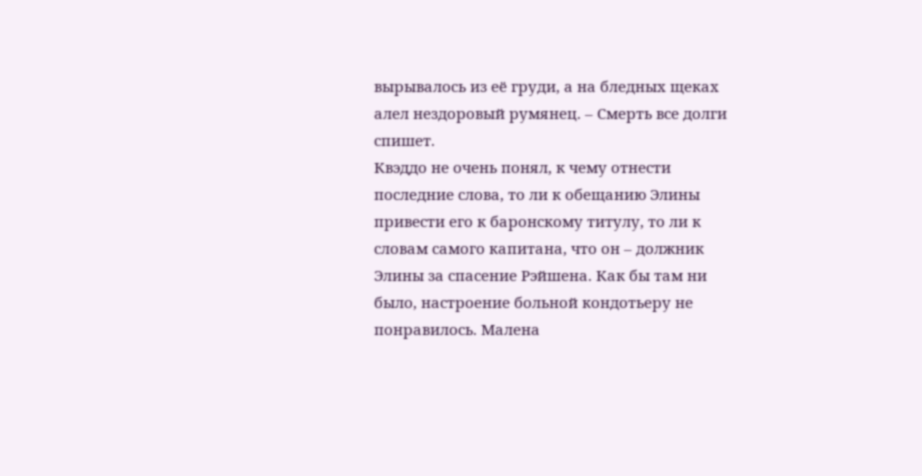вырывалось из её груди, а на бледных щеках алел нездоровый румянец. – Смерть все долги спишет.
Квэддо не очень понял, к чему отнести последние слова, то ли к обещанию Элины привести его к баронскому титулу, то ли к словам самого капитана, что он – должник Элины за спасение Рэйшена. Как бы там ни было, настроение больной кондотьеру не понравилось. Малена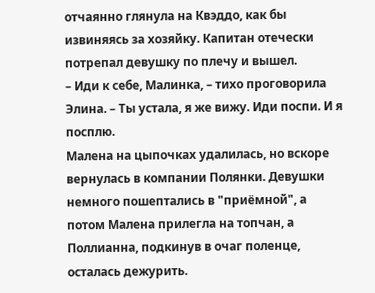отчаянно глянула на Квэддо, как бы извиняясь за хозяйку. Капитан отечески потрепал девушку по плечу и вышел.
– Иди к себе, Малинка, – тихо проговорила Элина. – Ты устала, я же вижу. Иди поспи. И я посплю.
Малена на цыпочках удалилась, но вскоре вернулась в компании Полянки. Девушки немного пошептались в "приёмной", а потом Малена прилегла на топчан, а Поллианна, подкинув в очаг поленце, осталась дежурить.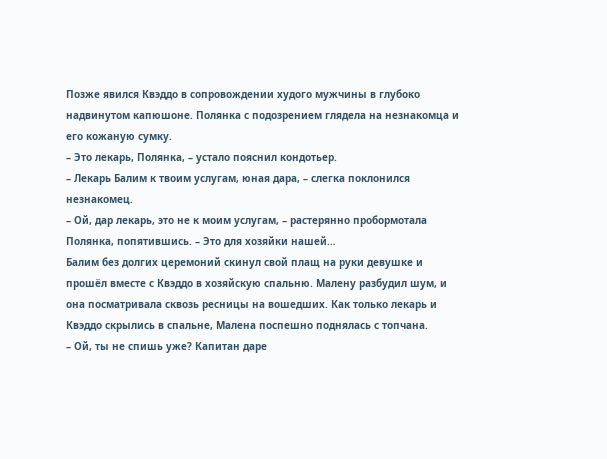Позже явился Квэддо в сопровождении худого мужчины в глубоко надвинутом капюшоне. Полянка с подозрением глядела на незнакомца и его кожаную сумку.
– Это лекарь, Полянка, – устало пояснил кондотьер.
– Лекарь Балим к твоим услугам, юная дара, – слегка поклонился незнакомец.
– Ой, дар лекарь, это не к моим услугам, – растерянно пробормотала Полянка, попятившись. – Это для хозяйки нашей…
Балим без долгих церемоний скинул свой плащ на руки девушке и прошёл вместе с Квэддо в хозяйскую спальню. Малену разбудил шум, и она посматривала сквозь ресницы на вошедших. Как только лекарь и Квэддо скрылись в спальне, Малена поспешно поднялась с топчана.
– Ой, ты не спишь уже? Капитан даре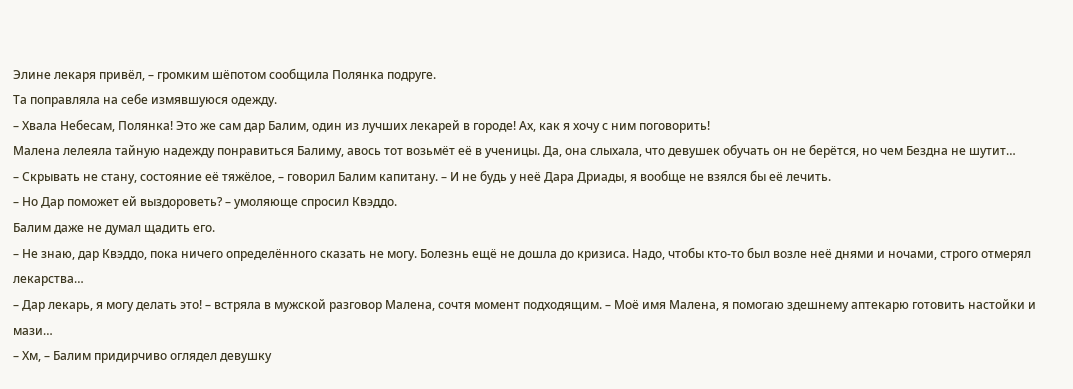Элине лекаря привёл, – громким шёпотом сообщила Полянка подруге.
Та поправляла на себе измявшуюся одежду.
– Хвала Небесам, Полянка! Это же сам дар Балим, один из лучших лекарей в городе! Ах, как я хочу с ним поговорить!
Малена лелеяла тайную надежду понравиться Балиму, авось тот возьмёт её в ученицы. Да, она слыхала, что девушек обучать он не берётся, но чем Бездна не шутит…
– Скрывать не стану, состояние её тяжёлое, – говорил Балим капитану. – И не будь у неё Дара Дриады, я вообще не взялся бы её лечить.
– Но Дар поможет ей выздороветь? – умоляюще спросил Квэддо.
Балим даже не думал щадить его.
– Не знаю, дар Квэддо, пока ничего определённого сказать не могу. Болезнь ещё не дошла до кризиса. Надо, чтобы кто-то был возле неё днями и ночами, строго отмерял лекарства…
– Дар лекарь, я могу делать это! – встряла в мужской разговор Малена, сочтя момент подходящим. – Моё имя Малена, я помогаю здешнему аптекарю готовить настойки и мази…
– Хм, – Балим придирчиво оглядел девушку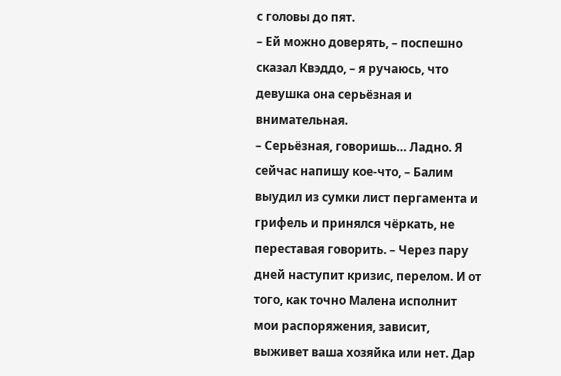с головы до пят.
– Ей можно доверять, – поспешно сказал Квэддо, – я ручаюсь, что девушка она серьёзная и внимательная.
– Серьёзная, говоришь… Ладно. Я сейчас напишу кое-что, – Балим выудил из сумки лист пергамента и грифель и принялся чёркать, не переставая говорить. – Через пару дней наступит кризис, перелом. И от того, как точно Малена исполнит мои распоряжения, зависит, выживет ваша хозяйка или нет. Дар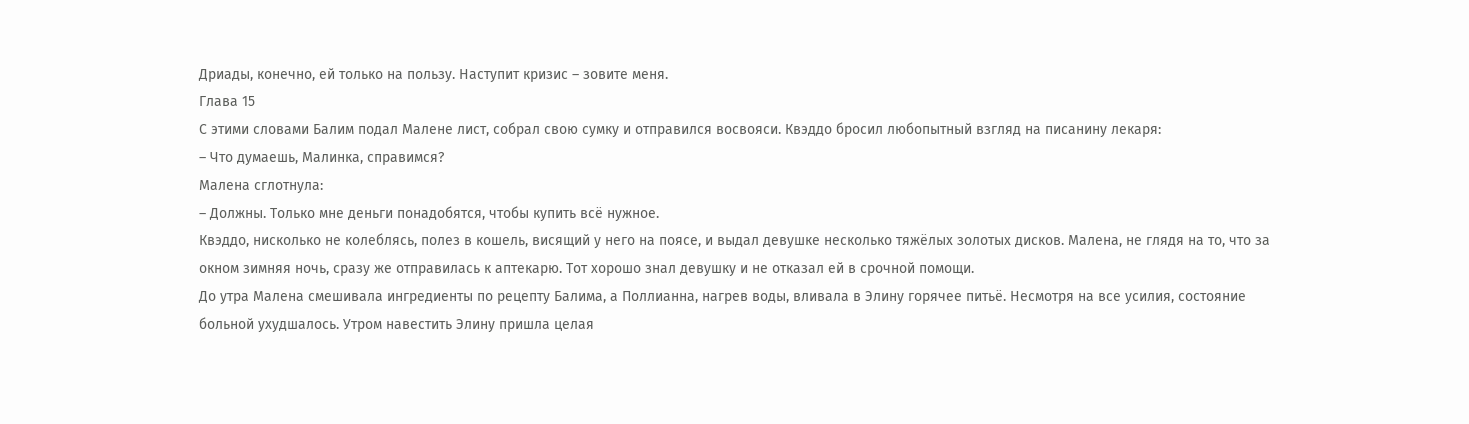Дриады, конечно, ей только на пользу. Наступит кризис – зовите меня.
Глава 15
С этими словами Балим подал Малене лист, собрал свою сумку и отправился восвояси. Квэддо бросил любопытный взгляд на писанину лекаря:
– Что думаешь, Малинка, справимся?
Малена сглотнула:
– Должны. Только мне деньги понадобятся, чтобы купить всё нужное.
Квэддо, нисколько не колеблясь, полез в кошель, висящий у него на поясе, и выдал девушке несколько тяжёлых золотых дисков. Малена, не глядя на то, что за окном зимняя ночь, сразу же отправилась к аптекарю. Тот хорошо знал девушку и не отказал ей в срочной помощи.
До утра Малена смешивала ингредиенты по рецепту Балима, а Поллианна, нагрев воды, вливала в Элину горячее питьё. Несмотря на все усилия, состояние больной ухудшалось. Утром навестить Элину пришла целая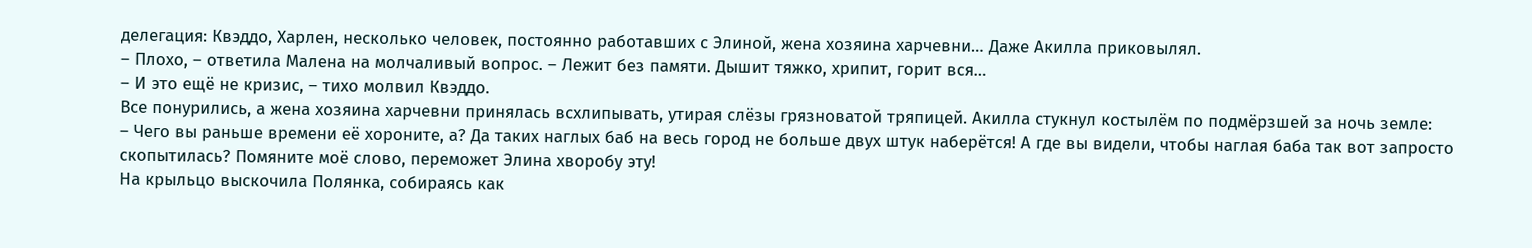делегация: Квэддо, Харлен, несколько человек, постоянно работавших с Элиной, жена хозяина харчевни… Даже Акилла приковылял.
– Плохо, – ответила Малена на молчаливый вопрос. – Лежит без памяти. Дышит тяжко, хрипит, горит вся…
– И это ещё не кризис, – тихо молвил Квэддо.
Все понурились, а жена хозяина харчевни принялась всхлипывать, утирая слёзы грязноватой тряпицей. Акилла стукнул костылём по подмёрзшей за ночь земле:
– Чего вы раньше времени её хороните, а? Да таких наглых баб на весь город не больше двух штук наберётся! А где вы видели, чтобы наглая баба так вот запросто скопытилась? Помяните моё слово, переможет Элина хворобу эту!
На крыльцо выскочила Полянка, собираясь как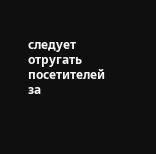следует отругать посетителей за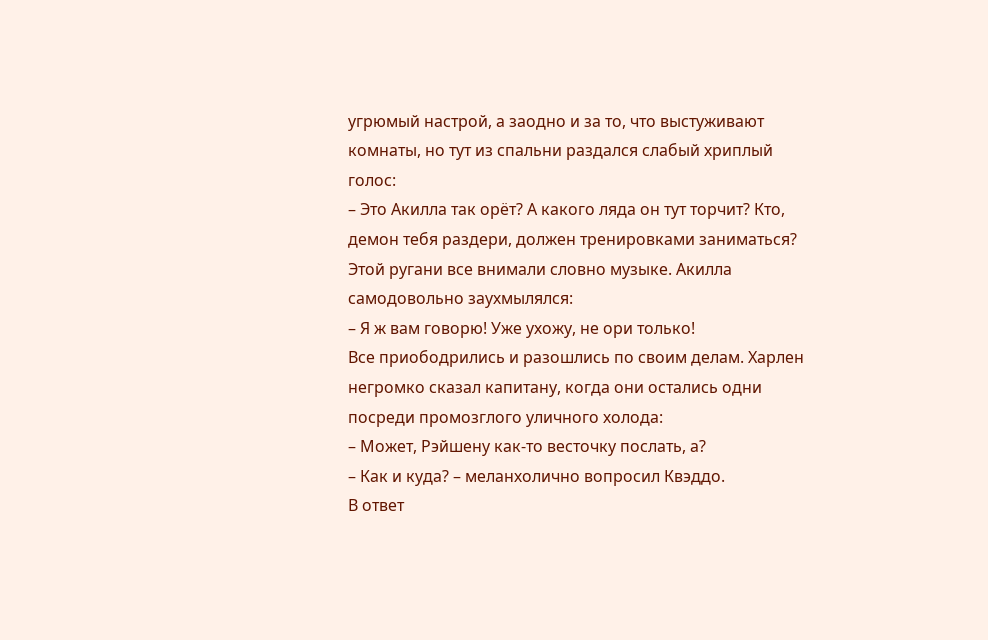угрюмый настрой, а заодно и за то, что выстуживают комнаты, но тут из спальни раздался слабый хриплый голос:
– Это Акилла так орёт? А какого ляда он тут торчит? Кто, демон тебя раздери, должен тренировками заниматься?
Этой ругани все внимали словно музыке. Акилла самодовольно заухмылялся:
– Я ж вам говорю! Уже ухожу, не ори только!
Все приободрились и разошлись по своим делам. Харлен негромко сказал капитану, когда они остались одни посреди промозглого уличного холода:
– Может, Рэйшену как-то весточку послать, а?
– Как и куда? – меланхолично вопросил Квэддо.
В ответ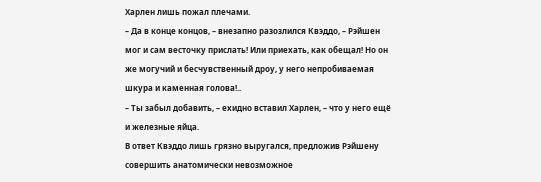Харлен лишь пожал плечами.
– Да в конце концов, – внезапно разозлился Квэддо, – Рэйшен мог и сам весточку прислать! Или приехать, как обещал! Но он же могучий и бесчувственный дроу, у него непробиваемая шкура и каменная голова!..
– Ты забыл добавить, – ехидно вставил Харлен, – что у него ещё и железные яйца.
В ответ Квэддо лишь грязно выругался, предложив Рэйшену совершить анатомически невозможное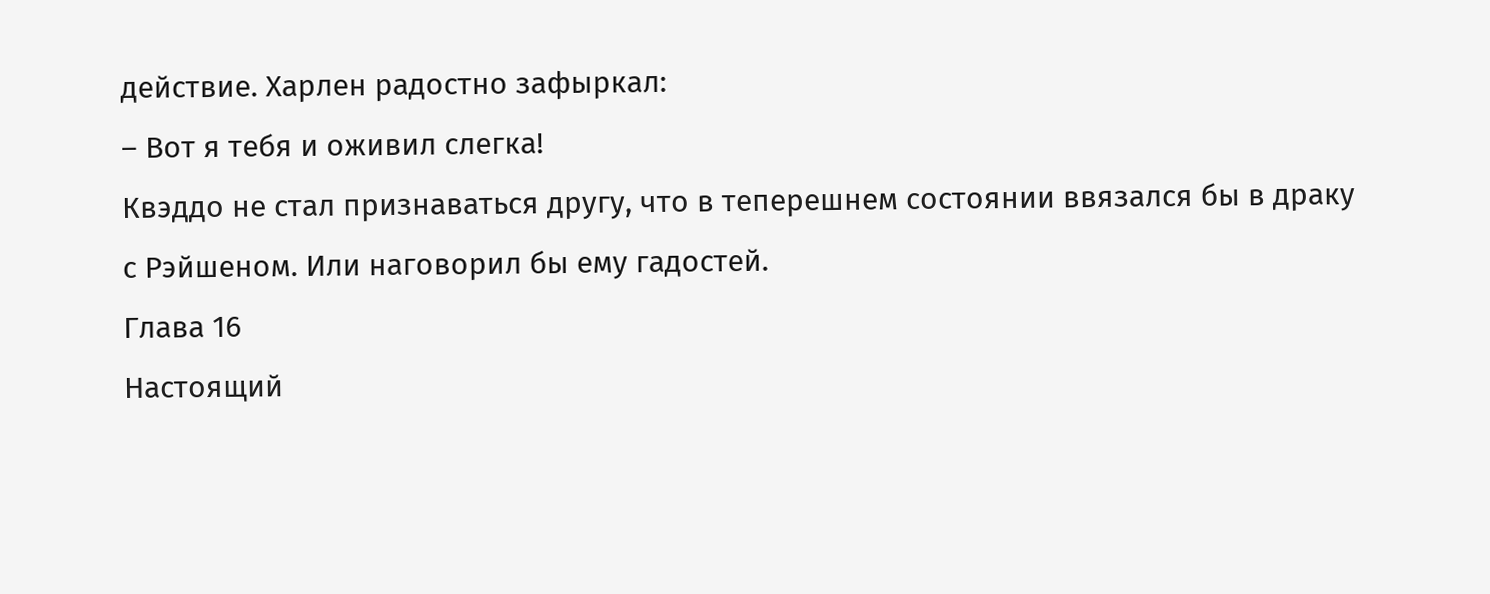действие. Харлен радостно зафыркал:
– Вот я тебя и оживил слегка!
Квэддо не стал признаваться другу, что в теперешнем состоянии ввязался бы в драку с Рэйшеном. Или наговорил бы ему гадостей.
Глава 16
Настоящий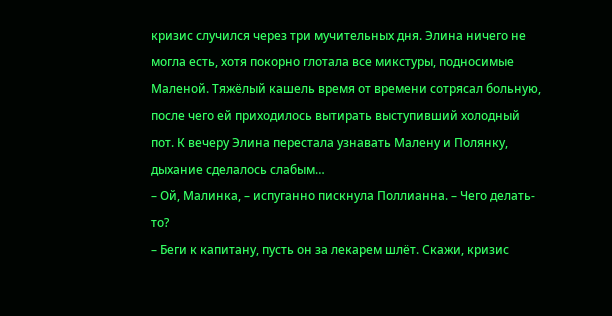кризис случился через три мучительных дня. Элина ничего не могла есть, хотя покорно глотала все микстуры, подносимые Маленой. Тяжёлый кашель время от времени сотрясал больную, после чего ей приходилось вытирать выступивший холодный пот. К вечеру Элина перестала узнавать Малену и Полянку, дыхание сделалось слабым…
– Ой, Малинка, – испуганно пискнула Поллианна. – Чего делать-то?
– Беги к капитану, пусть он за лекарем шлёт. Скажи, кризис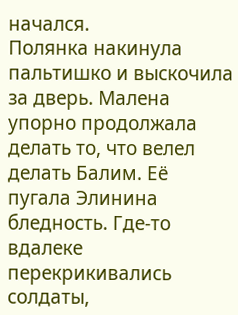начался.
Полянка накинула пальтишко и выскочила за дверь. Малена упорно продолжала делать то, что велел делать Балим. Её пугала Элинина бледность. Где-то вдалеке перекрикивались солдаты,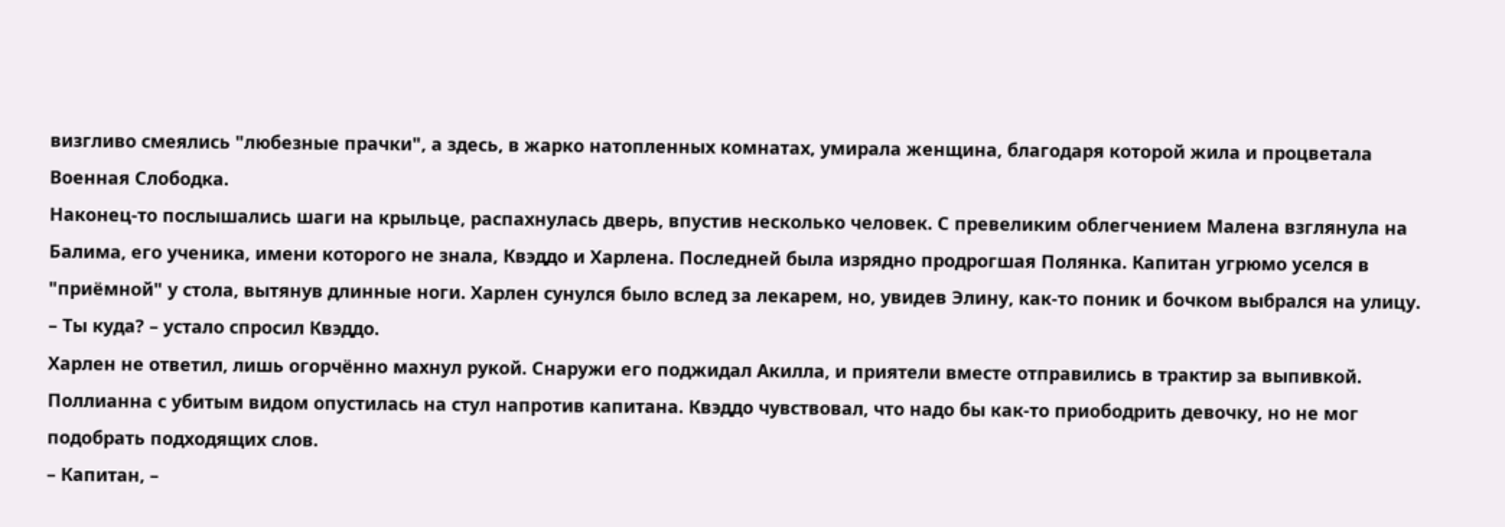визгливо смеялись "любезные прачки", а здесь, в жарко натопленных комнатах, умирала женщина, благодаря которой жила и процветала Военная Слободка.
Наконец-то послышались шаги на крыльце, распахнулась дверь, впустив несколько человек. С превеликим облегчением Малена взглянула на Балима, его ученика, имени которого не знала, Квэддо и Харлена. Последней была изрядно продрогшая Полянка. Капитан угрюмо уселся в "приёмной" у стола, вытянув длинные ноги. Харлен сунулся было вслед за лекарем, но, увидев Элину, как-то поник и бочком выбрался на улицу.
– Ты куда? – устало спросил Квэддо.
Харлен не ответил, лишь огорчённо махнул рукой. Снаружи его поджидал Акилла, и приятели вместе отправились в трактир за выпивкой.
Поллианна с убитым видом опустилась на стул напротив капитана. Квэддо чувствовал, что надо бы как-то приободрить девочку, но не мог подобрать подходящих слов.
– Капитан, –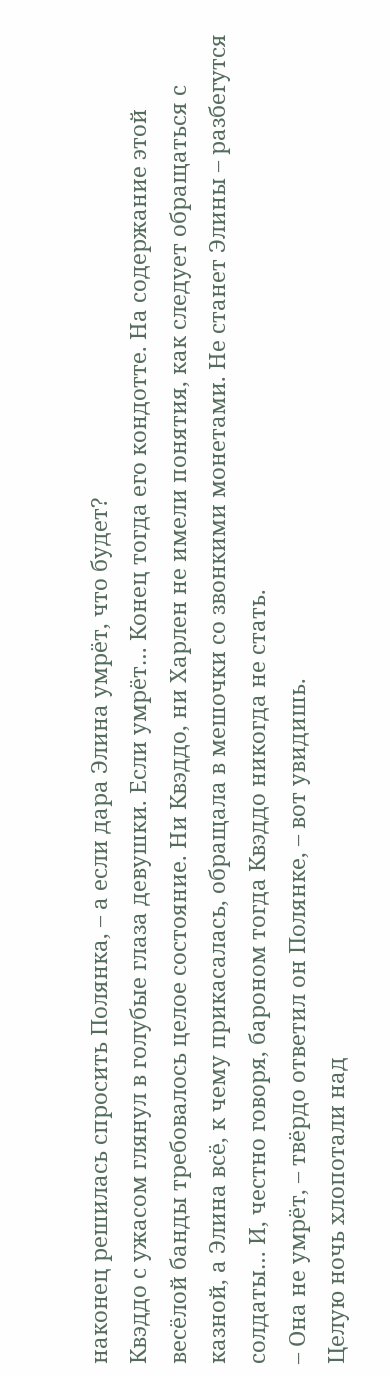наконец решилась спросить Полянка, – а если дара Элина умрёт, что будет?
Квэддо с ужасом глянул в голубые глаза девушки. Если умрёт… Конец тогда его кондотте. На содержание этой весёлой банды требовалось целое состояние. Ни Квэддо, ни Харлен не имели понятия, как следует обращаться с казной, а Элина всё, к чему прикасалась, обращала в мешочки со звонкими монетами. Не станет Элины – разбегутся солдаты… И, честно говоря, бароном тогда Квэддо никогда не стать.
– Она не умрёт, – твёрдо ответил он Полянке, – вот увидишь.
Целую ночь хлопотали над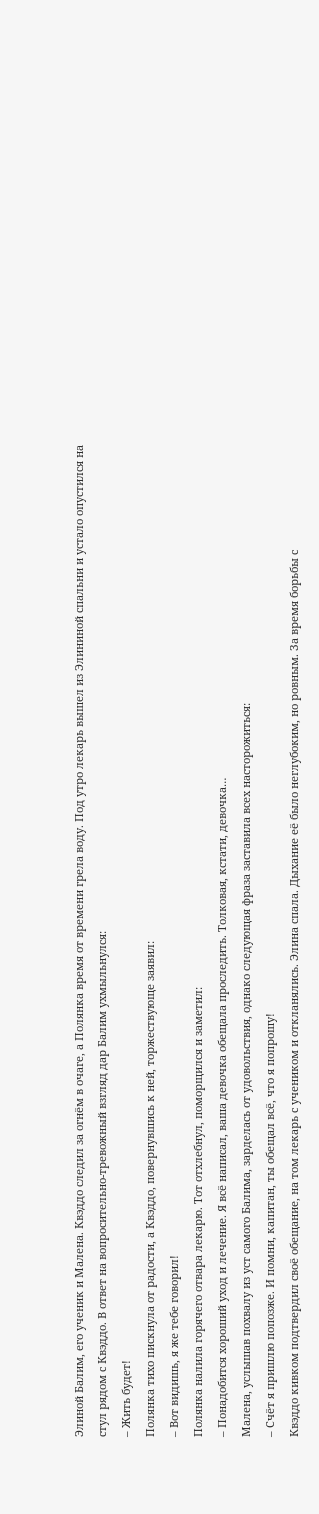Элиной Балим, его ученик и Малена. Квэддо следил за огнём в очаге, а Полянка время от времени грела воду. Под утро лекарь вышел из Элининой спальни и устало опустился на стул рядом с Квэддо. В ответ на вопросительно-тревожный взгляд дар Балим ухмыльнулся:
– Жить будет!
Полянка тихо пискнула от радости, а Квэддо, повернувшись к ней, торжествующе заявил:
– Вот видишь, я же тебе говорил!
Полянка налила горячего отвара лекарю. Тот отхлебнул, поморщился и заметил:
– Понадобится хороший уход и лечение. Я всё написал, ваша девочка обещала проследить. Толковая, кстати, девочка…
Малена, услышав похвалу из уст самого Балима, зарделась от удовольствия, однако следующая фраза заставила всех насторожиться:
– Счёт я пришлю попозже. И помни, капитан, ты обещал всё, что я попрошу!
Квэддо кивком подтвердил своё обещание, на том лекарь с учеником и откланялись. Элина спала. Дыхание её было неглубоким, но ровным. За время борьбы с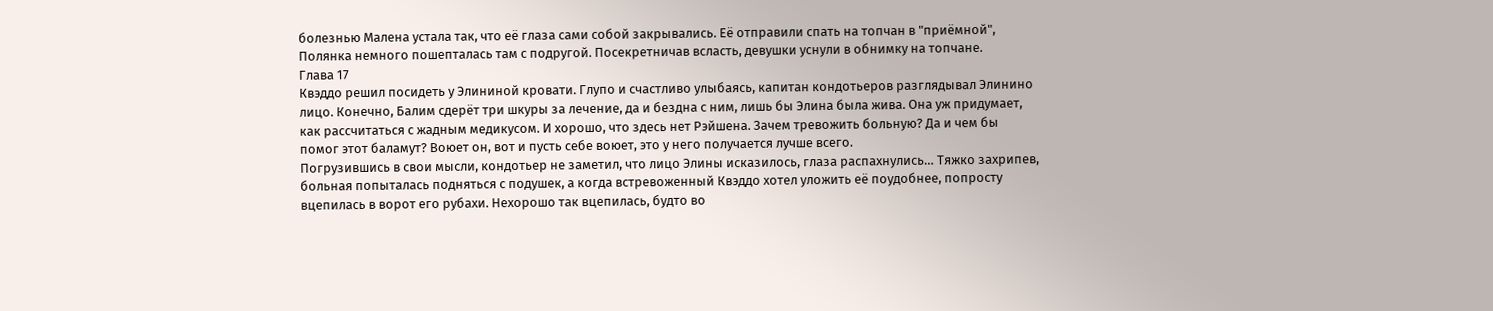болезнью Малена устала так, что её глаза сами собой закрывались. Её отправили спать на топчан в "приёмной", Полянка немного пошепталась там с подругой. Посекретничав всласть, девушки уснули в обнимку на топчане.
Глава 17
Квэддо решил посидеть у Элининой кровати. Глупо и счастливо улыбаясь, капитан кондотьеров разглядывал Элинино лицо. Конечно, Балим сдерёт три шкуры за лечение, да и бездна с ним, лишь бы Элина была жива. Она уж придумает, как рассчитаться с жадным медикусом. И хорошо, что здесь нет Рэйшена. Зачем тревожить больную? Да и чем бы помог этот баламут? Воюет он, вот и пусть себе воюет, это у него получается лучше всего.
Погрузившись в свои мысли, кондотьер не заметил, что лицо Элины исказилось, глаза распахнулись… Тяжко захрипев, больная попыталась подняться с подушек, а когда встревоженный Квэддо хотел уложить её поудобнее, попросту вцепилась в ворот его рубахи. Нехорошо так вцепилась, будто во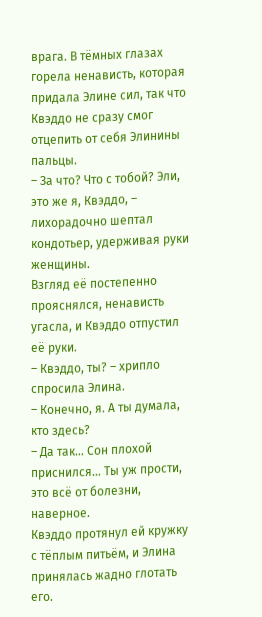врага. В тёмных глазах горела ненависть, которая придала Элине сил, так что Квэддо не сразу смог отцепить от себя Элинины пальцы.
– За что? Что с тобой? Эли, это же я, Квэддо, – лихорадочно шептал кондотьер, удерживая руки женщины.
Взгляд её постепенно прояснялся, ненависть угасла, и Квэддо отпустил её руки.
– Квэддо, ты? – хрипло спросила Элина.
– Конечно, я. А ты думала, кто здесь?
– Да так… Сон плохой приснился… Ты уж прости, это всё от болезни, наверное.
Квэддо протянул ей кружку с тёплым питьём, и Элина принялась жадно глотать его.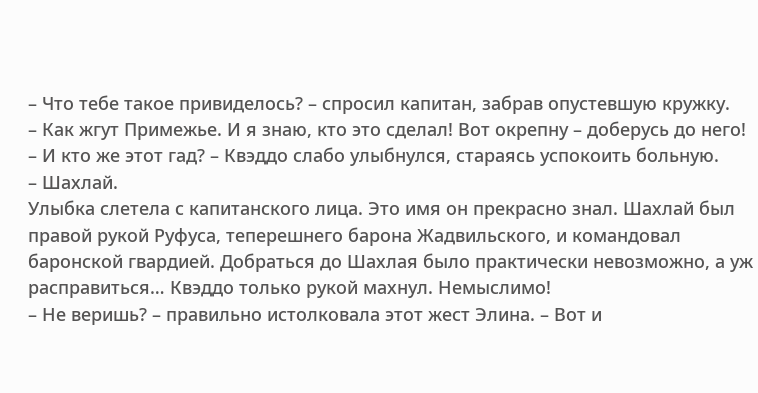– Что тебе такое привиделось? – спросил капитан, забрав опустевшую кружку.
– Как жгут Примежье. И я знаю, кто это сделал! Вот окрепну – доберусь до него!
– И кто же этот гад? – Квэддо слабо улыбнулся, стараясь успокоить больную.
– Шахлай.
Улыбка слетела с капитанского лица. Это имя он прекрасно знал. Шахлай был правой рукой Руфуса, теперешнего барона Жадвильского, и командовал баронской гвардией. Добраться до Шахлая было практически невозможно, а уж расправиться… Квэддо только рукой махнул. Немыслимо!
– Не веришь? – правильно истолковала этот жест Элина. – Вот и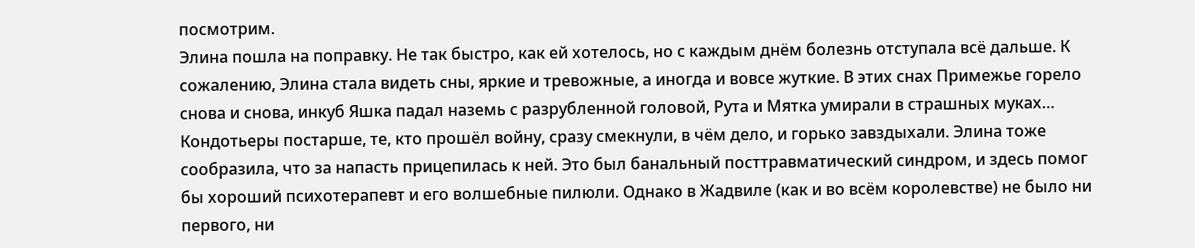посмотрим.
Элина пошла на поправку. Не так быстро, как ей хотелось, но с каждым днём болезнь отступала всё дальше. К сожалению, Элина стала видеть сны, яркие и тревожные, а иногда и вовсе жуткие. В этих снах Примежье горело снова и снова, инкуб Яшка падал наземь с разрубленной головой, Рута и Мятка умирали в страшных муках…
Кондотьеры постарше, те, кто прошёл войну, сразу смекнули, в чём дело, и горько завздыхали. Элина тоже сообразила, что за напасть прицепилась к ней. Это был банальный посттравматический синдром, и здесь помог бы хороший психотерапевт и его волшебные пилюли. Однако в Жадвиле (как и во всём королевстве) не было ни первого, ни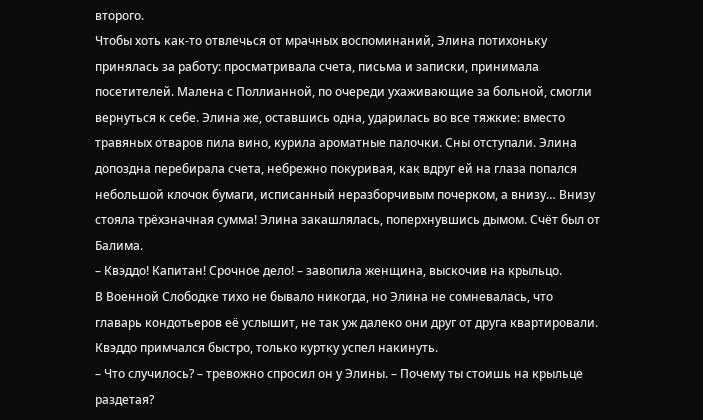второго.
Чтобы хоть как-то отвлечься от мрачных воспоминаний, Элина потихоньку принялась за работу: просматривала счета, письма и записки, принимала посетителей. Малена с Поллианной, по очереди ухаживающие за больной, смогли вернуться к себе. Элина же, оставшись одна, ударилась во все тяжкие: вместо травяных отваров пила вино, курила ароматные палочки. Сны отступали. Элина допоздна перебирала счета, небрежно покуривая, как вдруг ей на глаза попался небольшой клочок бумаги, исписанный неразборчивым почерком, а внизу… Внизу стояла трёхзначная сумма! Элина закашлялась, поперхнувшись дымом. Счёт был от Балима.
– Квэддо! Капитан! Срочное дело! – завопила женщина, выскочив на крыльцо.
В Военной Слободке тихо не бывало никогда, но Элина не сомневалась, что главарь кондотьеров её услышит, не так уж далеко они друг от друга квартировали. Квэддо примчался быстро, только куртку успел накинуть.
– Что случилось? – тревожно спросил он у Элины. – Почему ты стоишь на крыльце раздетая?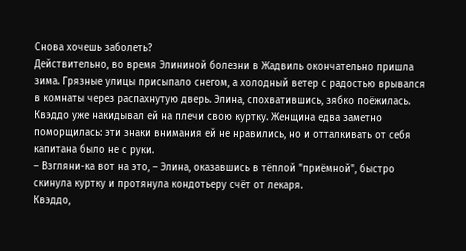Снова хочешь заболеть?
Действительно, во время Элининой болезни в Жадвиль окончательно пришла зима. Грязные улицы присыпало снегом, а холодный ветер с радостью врывался в комнаты через распахнутую дверь. Элина, спохватившись, зябко поёжилась. Квэддо уже накидывал ей на плечи свою куртку. Женщина едва заметно поморщилась: эти знаки внимания ей не нравились, но и отталкивать от себя капитана было не с руки.
– Взгляни-ка вот на это, – Элина, оказавшись в тёплой "приёмной", быстро скинула куртку и протянула кондотьеру счёт от лекаря.
Квэддо,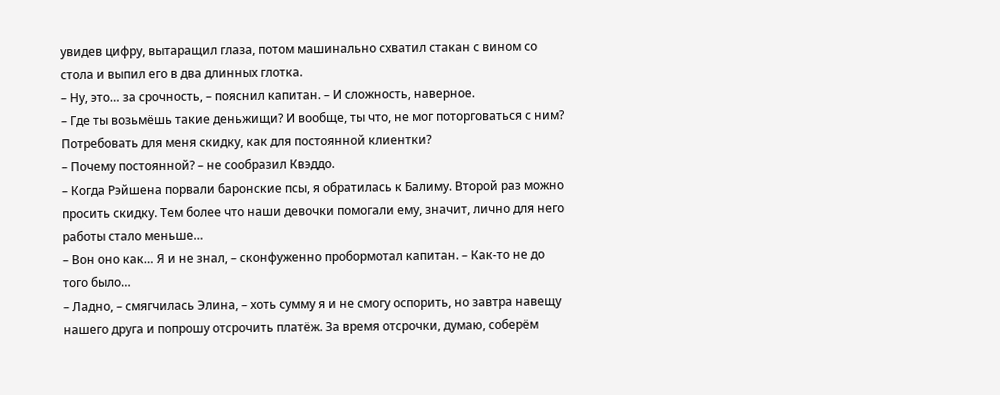увидев цифру, вытаращил глаза, потом машинально схватил стакан с вином со стола и выпил его в два длинных глотка.
– Ну, это… за срочность, – пояснил капитан. – И сложность, наверное.
– Где ты возьмёшь такие деньжищи? И вообще, ты что, не мог поторговаться с ним? Потребовать для меня скидку, как для постоянной клиентки?
– Почему постоянной? – не сообразил Квэддо.
– Когда Рэйшена порвали баронские псы, я обратилась к Балиму. Второй раз можно просить скидку. Тем более что наши девочки помогали ему, значит, лично для него работы стало меньше…
– Вон оно как… Я и не знал, – сконфуженно пробормотал капитан. – Как-то не до того было…
– Ладно, – смягчилась Элина, – хоть сумму я и не смогу оспорить, но завтра навещу нашего друга и попрошу отсрочить платёж. За время отсрочки, думаю, соберём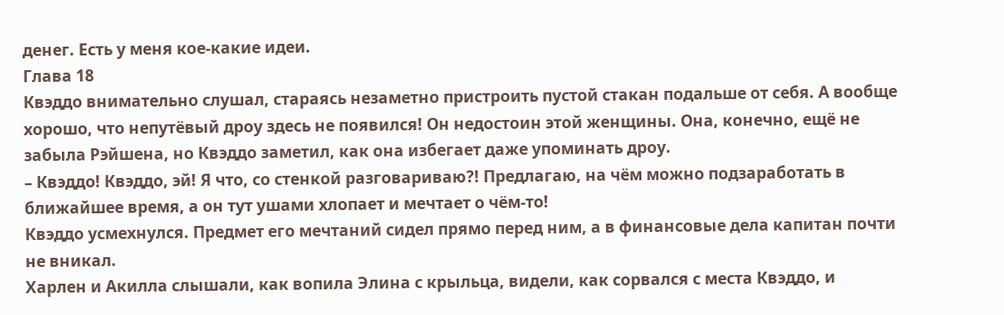денег. Есть у меня кое-какие идеи.
Глава 18
Квэддо внимательно слушал, стараясь незаметно пристроить пустой стакан подальше от себя. А вообще хорошо, что непутёвый дроу здесь не появился! Он недостоин этой женщины. Она, конечно, ещё не забыла Рэйшена, но Квэддо заметил, как она избегает даже упоминать дроу.
– Квэддо! Квэддо, эй! Я что, со стенкой разговариваю?! Предлагаю, на чём можно подзаработать в ближайшее время, а он тут ушами хлопает и мечтает о чём-то!
Квэддо усмехнулся. Предмет его мечтаний сидел прямо перед ним, а в финансовые дела капитан почти не вникал.
Харлен и Акилла слышали, как вопила Элина с крыльца, видели, как сорвался с места Квэддо, и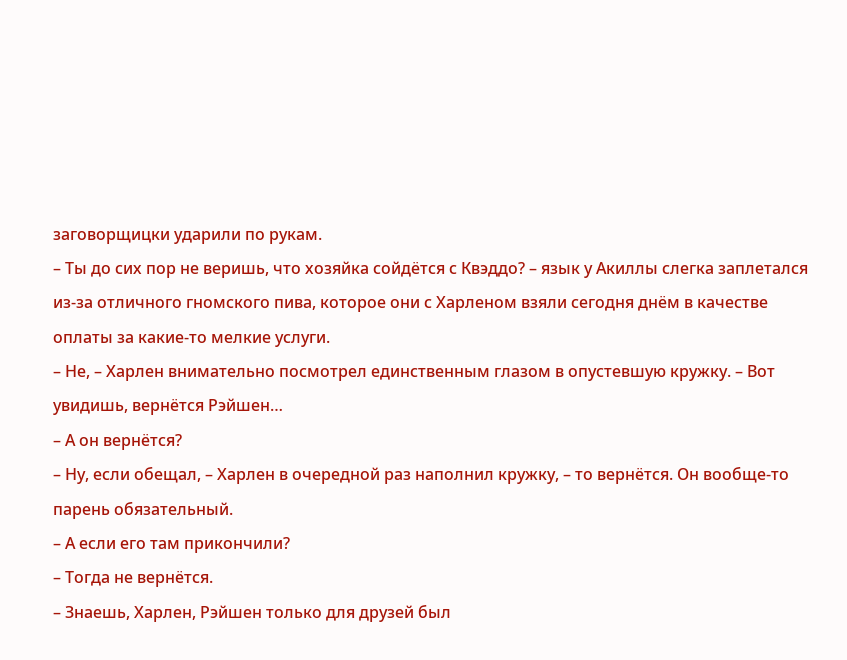заговорщицки ударили по рукам.
– Ты до сих пор не веришь, что хозяйка сойдётся с Квэддо? – язык у Акиллы слегка заплетался из-за отличного гномского пива, которое они с Харленом взяли сегодня днём в качестве оплаты за какие-то мелкие услуги.
– Не, – Харлен внимательно посмотрел единственным глазом в опустевшую кружку. – Вот увидишь, вернётся Рэйшен…
– А он вернётся?
– Ну, если обещал, – Харлен в очередной раз наполнил кружку, – то вернётся. Он вообще-то парень обязательный.
– А если его там прикончили?
– Тогда не вернётся.
– Знаешь, Харлен, Рэйшен только для друзей был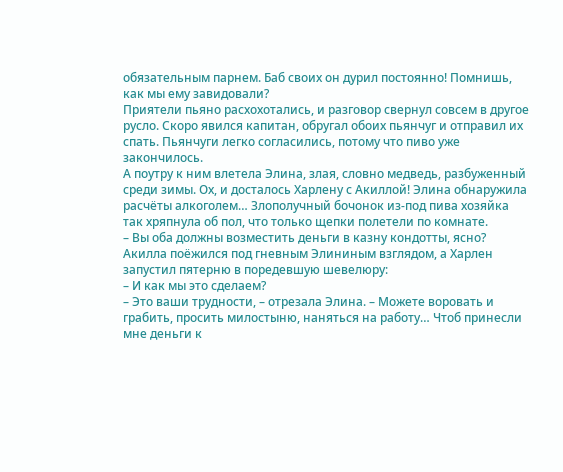обязательным парнем. Баб своих он дурил постоянно! Помнишь, как мы ему завидовали?
Приятели пьяно расхохотались, и разговор свернул совсем в другое русло. Скоро явился капитан, обругал обоих пьянчуг и отправил их спать. Пьянчуги легко согласились, потому что пиво уже закончилось.
А поутру к ним влетела Элина, злая, словно медведь, разбуженный среди зимы. Ох, и досталось Харлену с Акиллой! Элина обнаружила расчёты алкоголем… Злополучный бочонок из-под пива хозяйка так хряпнула об пол, что только щепки полетели по комнате.
– Вы оба должны возместить деньги в казну кондотты, ясно?
Акилла поёжился под гневным Элининым взглядом, а Харлен запустил пятерню в поредевшую шевелюру:
– И как мы это сделаем?
– Это ваши трудности, – отрезала Элина. – Можете воровать и грабить, просить милостыню, наняться на работу… Чтоб принесли мне деньги к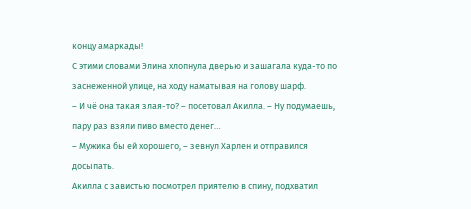концу амаркады!
С этими словами Элина хлопнула дверью и зашагала куда-то по заснеженной улице, на ходу наматывая на голову шарф.
– И чё она такая злая-то? – посетовал Акилла. – Ну подумаешь, пару раз взяли пиво вместо денег…
– Мужика бы ей хорошего, – зевнул Харлен и отправился досыпать.
Акилла с завистью посмотрел приятелю в спину, подхватил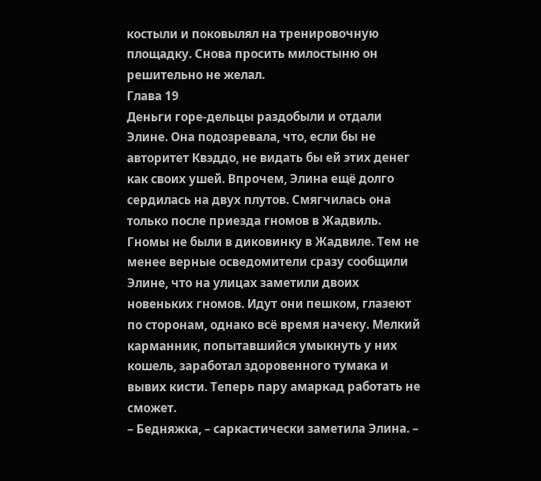костыли и поковылял на тренировочную площадку. Снова просить милостыню он решительно не желал.
Глава 19
Деньги горе-дельцы раздобыли и отдали Элине. Она подозревала, что, если бы не авторитет Квэддо, не видать бы ей этих денег как своих ушей. Впрочем, Элина ещё долго сердилась на двух плутов. Смягчилась она только после приезда гномов в Жадвиль.
Гномы не были в диковинку в Жадвиле. Тем не менее верные осведомители сразу сообщили Элине, что на улицах заметили двоих новеньких гномов. Идут они пешком, глазеют по сторонам, однако всё время начеку. Мелкий карманник, попытавшийся умыкнуть у них кошель, заработал здоровенного тумака и вывих кисти. Теперь пару амаркад работать не сможет.
– Бедняжка, – саркастически заметила Элина. –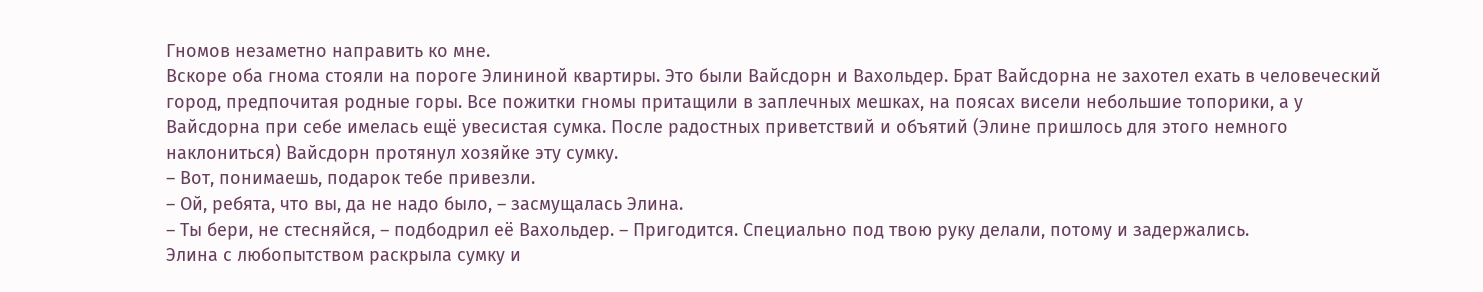Гномов незаметно направить ко мне.
Вскоре оба гнома стояли на пороге Элининой квартиры. Это были Вайсдорн и Вахольдер. Брат Вайсдорна не захотел ехать в человеческий город, предпочитая родные горы. Все пожитки гномы притащили в заплечных мешках, на поясах висели небольшие топорики, а у Вайсдорна при себе имелась ещё увесистая сумка. После радостных приветствий и объятий (Элине пришлось для этого немного наклониться) Вайсдорн протянул хозяйке эту сумку.
– Вот, понимаешь, подарок тебе привезли.
– Ой, ребята, что вы, да не надо было, – засмущалась Элина.
– Ты бери, не стесняйся, – подбодрил её Вахольдер. – Пригодится. Специально под твою руку делали, потому и задержались.
Элина с любопытством раскрыла сумку и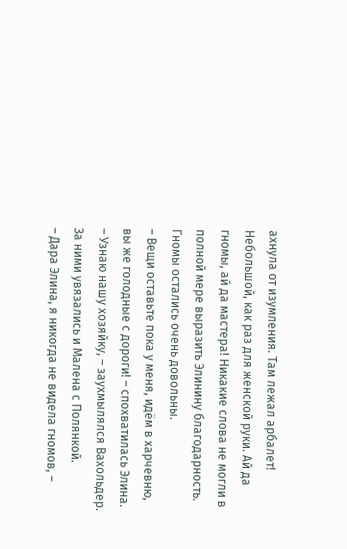ахнула от изумления. Там лежал арбалет! Небольшой, как раз для женской руки. Ай да гномы, ай да мастера! Никакие слова не могли в полной мере выразить Элинину благодарность. Гномы остались очень довольны.
– Вещи оставьте пока у меня, идём в харчевню, вы же голодные с дороги! – спохватилась Элина.
– Узнаю нашу хозяйку, – заухмылялся Вахольдер.
За ними увязались и Малена с Полянкой.
– Дара Элина, я никогда не видела гномов, –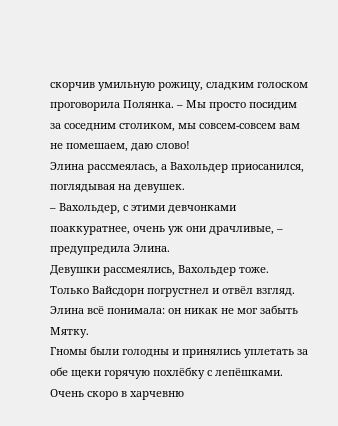скорчив умильную рожицу, сладким голоском проговорила Полянка. – Мы просто посидим за соседним столиком, мы совсем-совсем вам не помешаем, даю слово!
Элина рассмеялась, а Вахольдер приосанился, поглядывая на девушек.
– Вахольдер, с этими девчонками поаккуратнее, очень уж они драчливые, – предупредила Элина.
Девушки рассмеялись, Вахольдер тоже. Только Вайсдорн погрустнел и отвёл взгляд. Элина всё понимала: он никак не мог забыть Мятку.
Гномы были голодны и принялись уплетать за обе щеки горячую похлёбку с лепёшками. Очень скоро в харчевню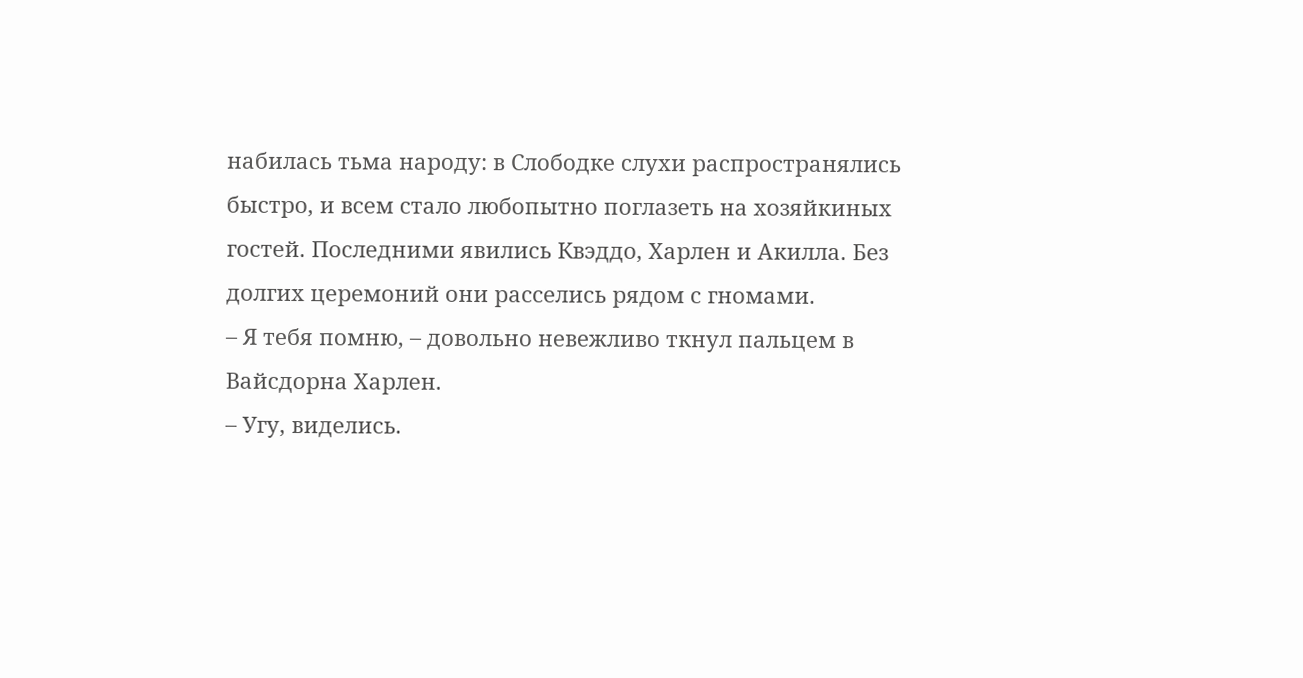набилась тьма народу: в Слободке слухи распространялись быстро, и всем стало любопытно поглазеть на хозяйкиных гостей. Последними явились Квэддо, Харлен и Акилла. Без долгих церемоний они расселись рядом с гномами.
– Я тебя помню, – довольно невежливо ткнул пальцем в Вайсдорна Харлен.
– Угу, виделись.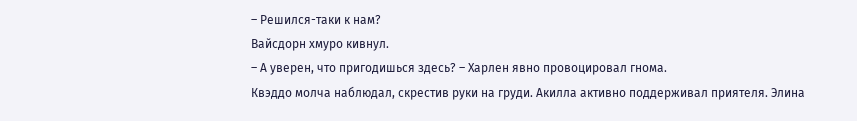– Решился-таки к нам?
Вайсдорн хмуро кивнул.
– А уверен, что пригодишься здесь? – Харлен явно провоцировал гнома.
Квэддо молча наблюдал, скрестив руки на груди. Акилла активно поддерживал приятеля. Элина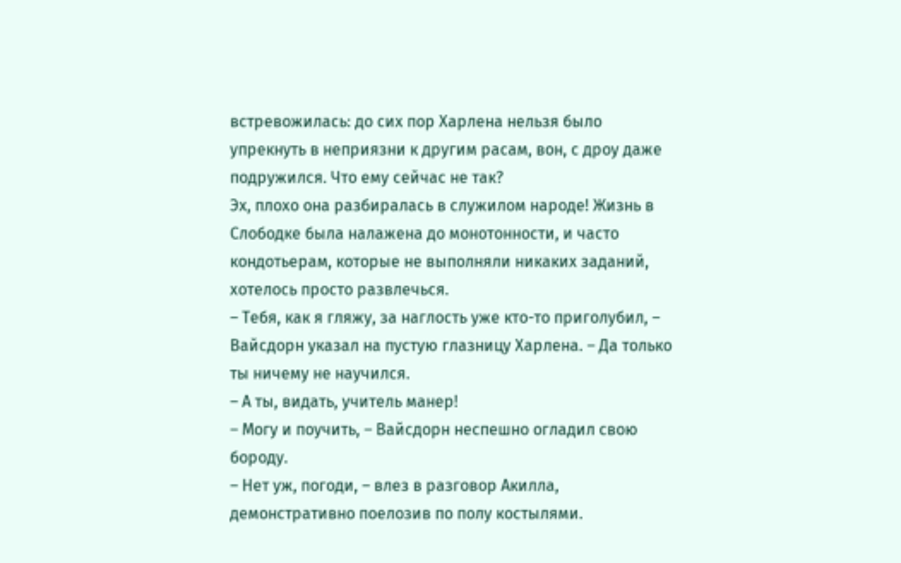встревожилась: до сих пор Харлена нельзя было упрекнуть в неприязни к другим расам, вон, с дроу даже подружился. Что ему сейчас не так?
Эх, плохо она разбиралась в служилом народе! Жизнь в Слободке была налажена до монотонности, и часто кондотьерам, которые не выполняли никаких заданий, хотелось просто развлечься.
– Тебя, как я гляжу, за наглость уже кто-то приголубил, – Вайсдорн указал на пустую глазницу Харлена. – Да только ты ничему не научился.
– А ты, видать, учитель манер!
– Могу и поучить, – Вайсдорн неспешно огладил свою бороду.
– Нет уж, погоди, – влез в разговор Акилла, демонстративно поелозив по полу костылями.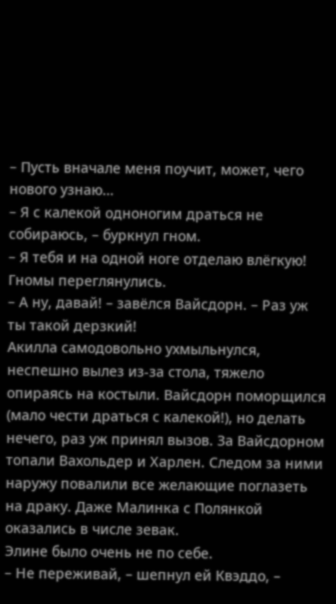– Пусть вначале меня поучит, может, чего нового узнаю…
– Я с калекой одноногим драться не собираюсь, – буркнул гном.
– Я тебя и на одной ноге отделаю влёгкую!
Гномы переглянулись.
– А ну, давай! – завёлся Вайсдорн. – Раз уж ты такой дерзкий!
Акилла самодовольно ухмыльнулся, неспешно вылез из-за стола, тяжело опираясь на костыли. Вайсдорн поморщился (мало чести драться с калекой!), но делать нечего, раз уж принял вызов. За Вайсдорном топали Вахольдер и Харлен. Следом за ними наружу повалили все желающие поглазеть на драку. Даже Малинка с Полянкой оказались в числе зевак.
Элине было очень не по себе.
– Не переживай, – шепнул ей Квэддо, –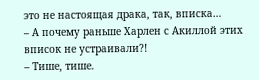это не настоящая драка, так, вписка…
– А почему раньше Харлен с Акиллой этих вписок не устраивали?!
– Тише, тише.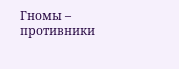Гномы – противники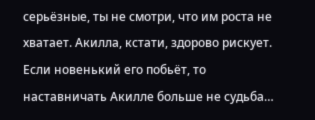серьёзные, ты не смотри, что им роста не хватает. Акилла, кстати, здорово рискует. Если новенький его побьёт, то наставничать Акилле больше не судьба…